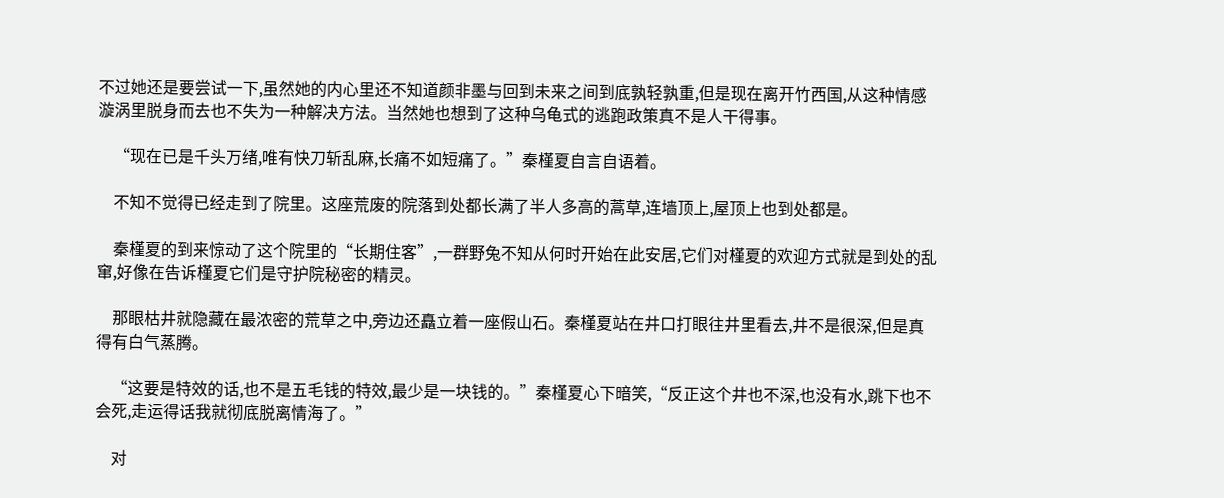不过她还是要尝试一下,虽然她的内心里还不知道颜非墨与回到未来之间到底孰轻孰重,但是现在离开竹西国,从这种情感漩涡里脱身而去也不失为一种解决方法。当然她也想到了这种乌龟式的逃跑政策真不是人干得事。

    “现在已是千头万绪,唯有快刀斩乱麻,长痛不如短痛了。”秦槿夏自言自语着。

    不知不觉得已经走到了院里。这座荒废的院落到处都长满了半人多高的蒿草,连墙顶上,屋顶上也到处都是。

    秦槿夏的到来惊动了这个院里的“长期住客”,一群野兔不知从何时开始在此安居,它们对槿夏的欢迎方式就是到处的乱窜,好像在告诉槿夏它们是守护院秘密的精灵。

    那眼枯井就隐藏在最浓密的荒草之中,旁边还矗立着一座假山石。秦槿夏站在井口打眼往井里看去,井不是很深,但是真得有白气蒸腾。

    “这要是特效的话,也不是五毛钱的特效,最少是一块钱的。”秦槿夏心下暗笑,“反正这个井也不深,也没有水,跳下也不会死,走运得话我就彻底脱离情海了。”

    对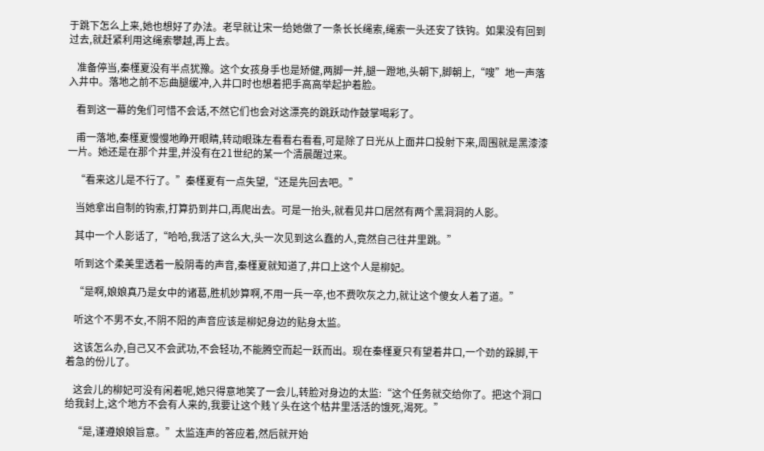于跳下怎么上来,她也想好了办法。老早就让宋一给她做了一条长长绳索,绳索一头还安了铁钩。如果没有回到过去,就赶紧利用这绳索攀越,再上去。

    准备停当,秦槿夏没有半点犹豫。这个女孩身手也是矫健,两脚一并,腿一蹬地,头朝下,脚朝上,“嗖”地一声落入井中。落地之前不忘曲腿缓冲,入井口时也想着把手高高举起护着脸。

    看到这一幕的兔们可惜不会话,不然它们也会对这漂亮的跳跃动作鼓掌喝彩了。

    甫一落地,秦槿夏慢慢地睁开眼睛,转动眼珠左看看右看看,可是除了日光从上面井口投射下来,周围就是黑漆漆一片。她还是在那个井里,并没有在21世纪的某一个清晨醒过来。

    “看来这儿是不行了。”秦槿夏有一点失望,“还是先回去吧。”

    当她拿出自制的钩索,打算扔到井口,再爬出去。可是一抬头,就看见井口居然有两个黑洞洞的人影。

    其中一个人影话了,“哈哈,我活了这么大,头一次见到这么蠢的人,竟然自己往井里跳。”

    听到这个柔美里透着一股阴毒的声音,秦槿夏就知道了,井口上这个人是柳妃。

    “是啊,娘娘真乃是女中的诸葛,胜机妙算啊,不用一兵一卒,也不费吹灰之力,就让这个傻女人着了道。”

    听这个不男不女,不阴不阳的声音应该是柳妃身边的贴身太监。

    这该怎么办,自己又不会武功,不会轻功,不能腾空而起一跃而出。现在秦槿夏只有望着井口,一个劲的跺脚,干着急的份儿了。

    这会儿的柳妃可没有闲着呢,她只得意地笑了一会儿,转脸对身边的太监:“这个任务就交给你了。把这个洞口给我封上,这个地方不会有人来的,我要让这个贱丫头在这个枯井里活活的饿死,渴死。”

    “是,谨遵娘娘旨意。”太监连声的答应着,然后就开始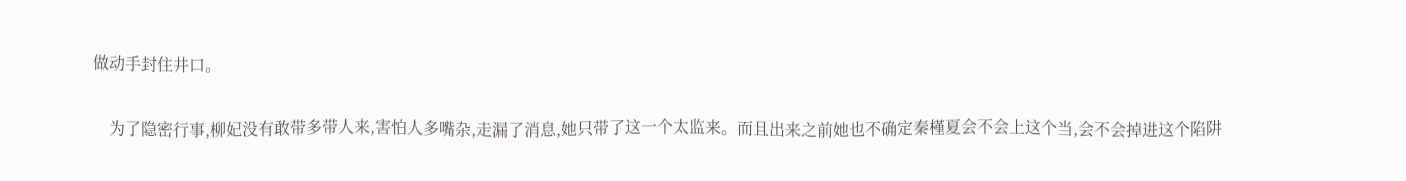做动手封住井口。

    为了隐密行事,柳妃没有敢带多带人来,害怕人多嘴杂,走漏了消息,她只带了这一个太监来。而且出来之前她也不确定秦槿夏会不会上这个当,会不会掉进这个陷阱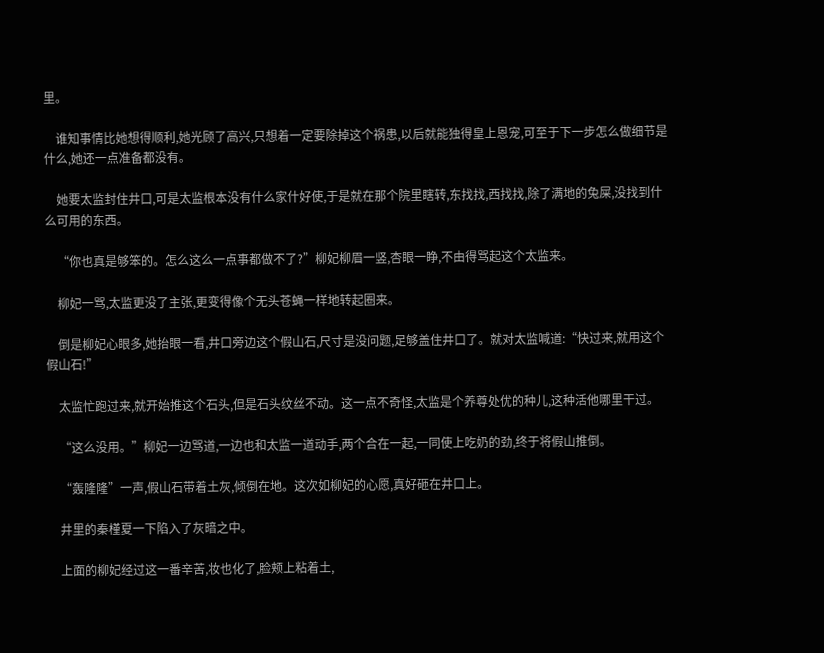里。

    谁知事情比她想得顺利,她光顾了高兴,只想着一定要除掉这个祸患,以后就能独得皇上恩宠,可至于下一步怎么做细节是什么,她还一点准备都没有。

    她要太监封住井口,可是太监根本没有什么家什好使,于是就在那个院里瞎转,东找找,西找找,除了满地的兔屎,没找到什么可用的东西。

    “你也真是够笨的。怎么这么一点事都做不了?”柳妃柳眉一竖,杏眼一睁,不由得骂起这个太监来。

    柳妃一骂,太监更没了主张,更变得像个无头苍蝇一样地转起圈来。

    倒是柳妃心眼多,她抬眼一看,井口旁边这个假山石,尺寸是没问题,足够盖住井口了。就对太监喊道:“快过来,就用这个假山石!”

    太监忙跑过来,就开始推这个石头,但是石头纹丝不动。这一点不奇怪,太监是个养尊处优的种儿,这种活他哪里干过。

    “这么没用。”柳妃一边骂道,一边也和太监一道动手,两个合在一起,一同使上吃奶的劲,终于将假山推倒。

    “轰隆隆”一声,假山石带着土灰,倾倒在地。这次如柳妃的心愿,真好砸在井口上。

    井里的秦槿夏一下陷入了灰暗之中。

    上面的柳妃经过这一番辛苦,妆也化了,脸颊上粘着土,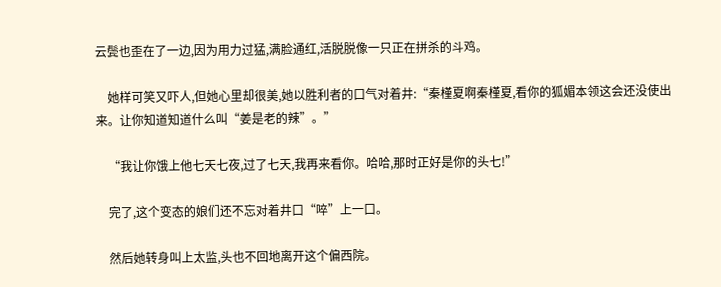云鬓也歪在了一边,因为用力过猛,满脸通红,活脱脱像一只正在拼杀的斗鸡。

    她样可笑又吓人,但她心里却很美,她以胜利者的口气对着井:“秦槿夏啊秦槿夏,看你的狐媚本领这会还没使出来。让你知道知道什么叫“姜是老的辣”。”

    “我让你饿上他七天七夜,过了七天,我再来看你。哈哈,那时正好是你的头七!”

    完了,这个变态的娘们还不忘对着井口“啐”上一口。

    然后她转身叫上太监,头也不回地离开这个偏西院。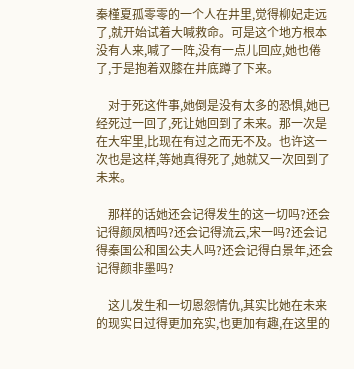秦槿夏孤零零的一个人在井里,觉得柳妃走远了,就开始试着大喊救命。可是这个地方根本没有人来,喊了一阵,没有一点儿回应,她也倦了,于是抱着双膝在井底蹲了下来。

    对于死这件事,她倒是没有太多的恐惧,她已经死过一回了,死让她回到了未来。那一次是在大牢里,比现在有过之而无不及。也许这一次也是这样,等她真得死了,她就又一次回到了未来。

    那样的话她还会记得发生的这一切吗?还会记得颜凤栖吗?还会记得流云,宋一吗?还会记得秦国公和国公夫人吗?还会记得白景年,还会记得颜非墨吗?

    这儿发生和一切恩怨情仇,其实比她在未来的现实日过得更加充实,也更加有趣,在这里的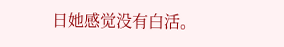日她感觉没有白活。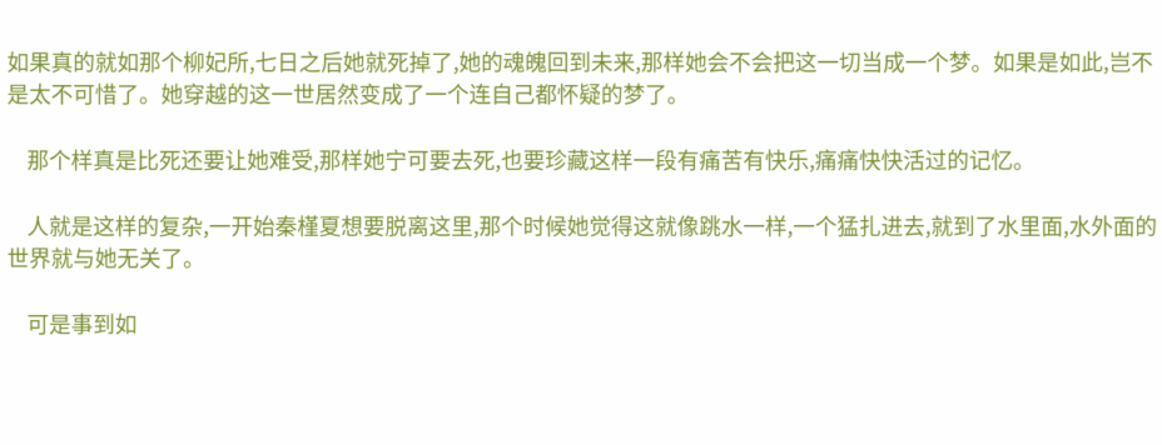如果真的就如那个柳妃所,七日之后她就死掉了,她的魂魄回到未来,那样她会不会把这一切当成一个梦。如果是如此,岂不是太不可惜了。她穿越的这一世居然变成了一个连自己都怀疑的梦了。

    那个样真是比死还要让她难受,那样她宁可要去死,也要珍藏这样一段有痛苦有快乐,痛痛快快活过的记忆。

    人就是这样的复杂,一开始秦槿夏想要脱离这里,那个时候她觉得这就像跳水一样,一个猛扎进去,就到了水里面,水外面的世界就与她无关了。

    可是事到如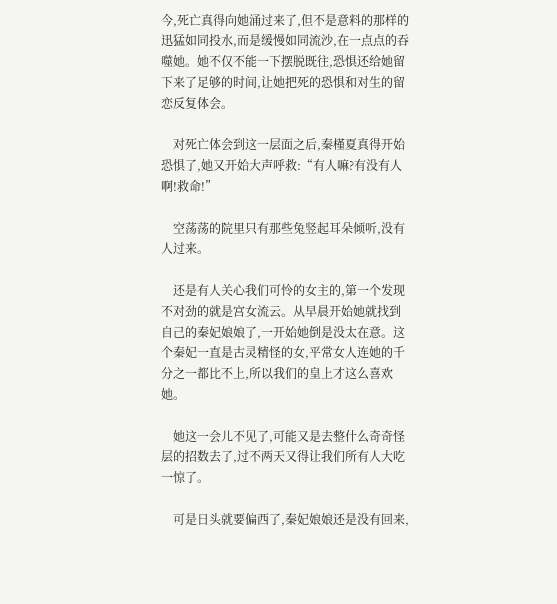今,死亡真得向她涌过来了,但不是意料的那样的迅猛如同投水,而是缓慢如同流沙,在一点点的吞噬她。她不仅不能一下摆脱既往,恐惧还给她留下来了足够的时间,让她把死的恐惧和对生的留恋反复体会。

    对死亡体会到这一层面之后,秦槿夏真得开始恐惧了,她又开始大声呼救:“有人嘛?有没有人啊!救命!”

    空荡荡的院里只有那些兔竖起耳朵倾听,没有人过来。

    还是有人关心我们可怜的女主的,第一个发现不对劲的就是宫女流云。从早晨开始她就找到自己的秦妃娘娘了,一开始她倒是没太在意。这个秦妃一直是古灵精怪的女,平常女人连她的千分之一都比不上,所以我们的皇上才这么喜欢她。

    她这一会儿不见了,可能又是去整什么奇奇怪层的招数去了,过不两天又得让我们所有人大吃一惊了。

    可是日头就要偏西了,秦妃娘娘还是没有回来,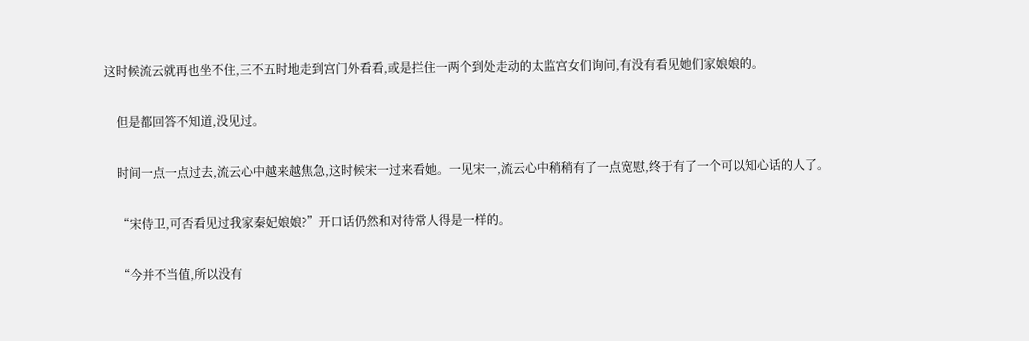这时候流云就再也坐不住,三不五时地走到宫门外看看,或是拦住一两个到处走动的太监宫女们询问,有没有看见她们家娘娘的。

    但是都回答不知道,没见过。

    时间一点一点过去,流云心中越来越焦急,这时候宋一过来看她。一见宋一,流云心中稍稍有了一点宽慰,终于有了一个可以知心话的人了。

    “宋侍卫,可否看见过我家秦妃娘娘?”开口话仍然和对待常人得是一样的。

    “今并不当值,所以没有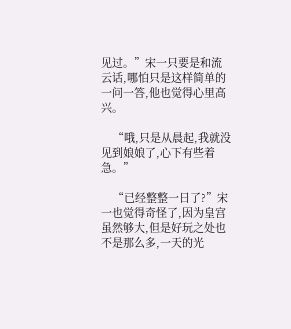见过。”宋一只要是和流云话,哪怕只是这样简单的一问一答,他也觉得心里高兴。

    “哦,只是从晨起,我就没见到娘娘了,心下有些着急。”

    “已经整整一日了?”宋一也觉得奇怪了,因为皇宫虽然够大,但是好玩之处也不是那么多,一天的光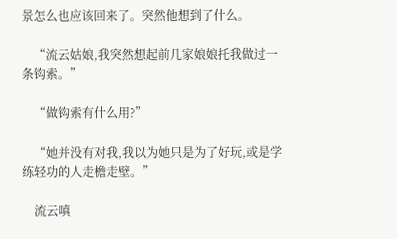景怎么也应该回来了。突然他想到了什么。

    “流云姑娘,我突然想起前几家娘娘托我做过一条钩索。”

    “做钩索有什么用?”

    “她并没有对我,我以为她只是为了好玩,或是学练轻功的人走檐走壁。”

    流云嗔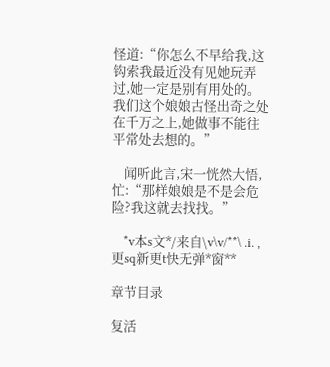怪道:“你怎么不早给我,这钩索我最近没有见她玩弄过,她一定是别有用处的。我们这个娘娘古怪出奇之处在千万之上,她做事不能往平常处去想的。”

    闻听此言,宋一恍然大悟,忙:“那样娘娘是不是会危险?我这就去找找。”

    *v本s文*/来自\v\v/**\ .i. ,更sq新更t快无弹*窗**

章节目录

复活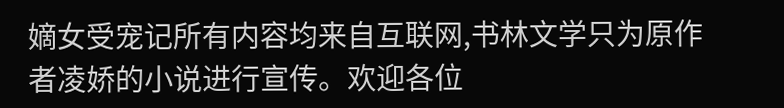嫡女受宠记所有内容均来自互联网,书林文学只为原作者凌娇的小说进行宣传。欢迎各位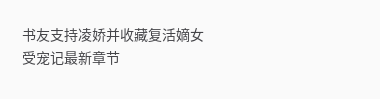书友支持凌娇并收藏复活嫡女受宠记最新章节